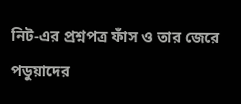নিট-এর প্রশ্নপত্র ফাঁস ও তার জেরে পডুয়াদের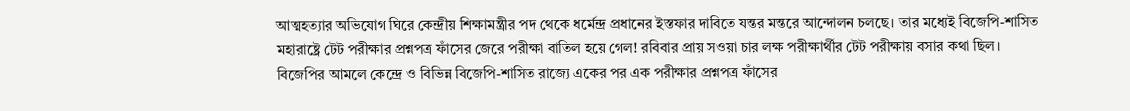আত্মহত্যার অভিযোগ ঘিরে কেন্দ্রীয় শিক্ষামন্ত্রীর পদ থেকে ধর্মেন্দ্র প্রধানের ইস্তফার দাবিতে যন্তর মন্তরে আন্দোলন চলছে। তার মধ্যেই বিজেপি-শাসিত মহারাষ্ট্রে টেট পরীক্ষার প্রশ্নপত্র ফাঁসের জেরে পরীক্ষা বাতিল হয়ে গেল! রবিবার প্রায় সওয়া চার লক্ষ পরীক্ষার্থীর টেট পরীক্ষায় বসার কথা ছিল।
বিজেপির আমলে কেন্দ্রে ও বিভিন্ন বিজেপি-শাসিত রাজ্যে একের পর এক পরীক্ষার প্রশ্নপত্র ফাঁসের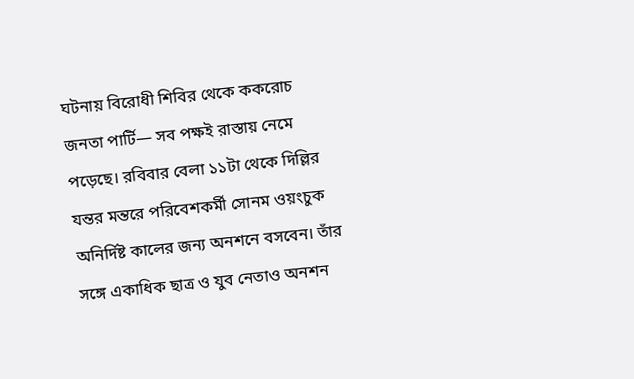ঘটনায় বিরোধী শিবির থেকে ককরোচ জনতা পার্টি— সব পক্ষই রাস্তায় নেমে পড়েছে। রবিবার বেলা ১১টা থেকে দিল্লির যন্তর মন্তরে পরিবেশকর্মী সোনম ওয়ংচুক অনির্দিষ্ট কালের জন্য অনশনে বসবেন। তাঁর সঙ্গে একাধিক ছাত্র ও যুব নেতাও অনশন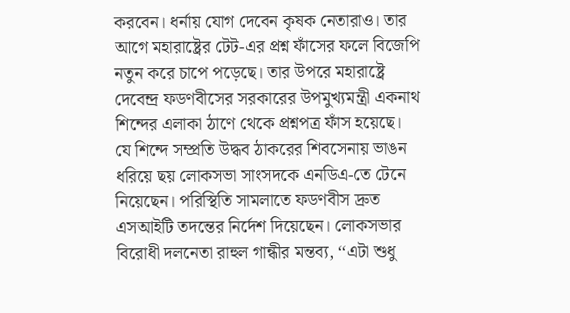করবেন। ধর্নায় যোগ দেবেন কৃষক নেতারাও। তার আগে মহারাষ্ট্রের টেট-এর প্রশ্ন ফাঁসের ফলে বিজেপি নতুন করে চাপে পড়েছে। তার উপরে মহারাষ্ট্রে দেবেন্দ্র ফডণবীসের সরকারের উপমুখ্যমন্ত্রী একনাথ শিন্দের এলাকা ঠাণে থেকে প্রশ্নপত্র ফাঁস হয়েছে। যে শিন্দে সম্প্রতি উদ্ধব ঠাকরের শিবসেনায় ভাঙন ধরিয়ে ছয় লোকসভা সাংসদকে এনডিএ-তে টেনে নিয়েছেন। পরিস্থিতি সামলাতে ফডণবীস দ্রুত এসআইটি তদন্তের নির্দেশ দিয়েছেন। লোকসভার বিরোধী দলনেতা রাহুল গান্ধীর মন্তব্য, ‘‘এটা শুধু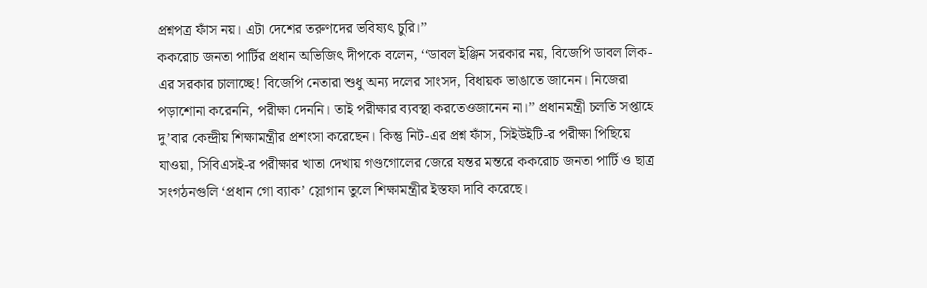প্রশ্নপত্র ফাঁস নয়। এটা দেশের তরুণদের ভবিষ্যৎ চুরি।’’
ককরোচ জনতা পার্টির প্রধান অভিজিৎ দীপকে বলেন, ‘‘ডাবল ইঞ্জিন সরকার নয়, বিজেপি ডাবল লিক-এর সরকার চালাচ্ছে! বিজেপি নেতারা শুধু অন্য দলের সাংসদ, বিধায়ক ভাঙাতে জানেন। নিজেরা পড়াশোনা করেননি, পরীক্ষা দেননি। তাই পরীক্ষার ব্যবস্থা করতেওজানেন না।’’ প্রধানমন্ত্রী চলতি সপ্তাহে দু’বার কেন্দ্রীয় শিক্ষামন্ত্রীর প্রশংসা করেছেন। কিন্তু নিট-এর প্রশ্ন ফাঁস, সিইউইটি-র পরীক্ষা পিছিয়ে যাওয়া, সিবিএসই-র পরীক্ষার খাতা দেখায় গণ্ডগোলের জেরে যন্তর মন্তরে ককরোচ জনতা পার্টি ও ছাত্র সংগঠনগুলি ‘প্রধান গো ব্যাক’ স্লোগান তুলে শিক্ষামন্ত্রীর ইস্তফা দাবি করেছে।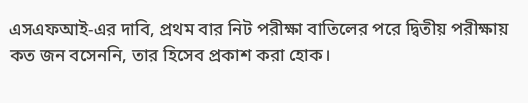এসএফআই-এর দাবি, প্রথম বার নিট পরীক্ষা বাতিলের পরে দ্বিতীয় পরীক্ষায় কত জন বসেননি, তার হিসেব প্রকাশ করা হোক।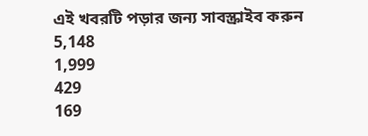এই খবরটি পড়ার জন্য সাবস্ক্রাইব করুন
5,148
1,999
429
169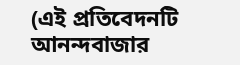(এই প্রতিবেদনটি আনন্দবাজার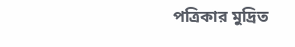পত্রিকার মুদ্রিত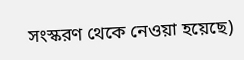সংস্করণ থেকে নেওয়া হয়েছে)